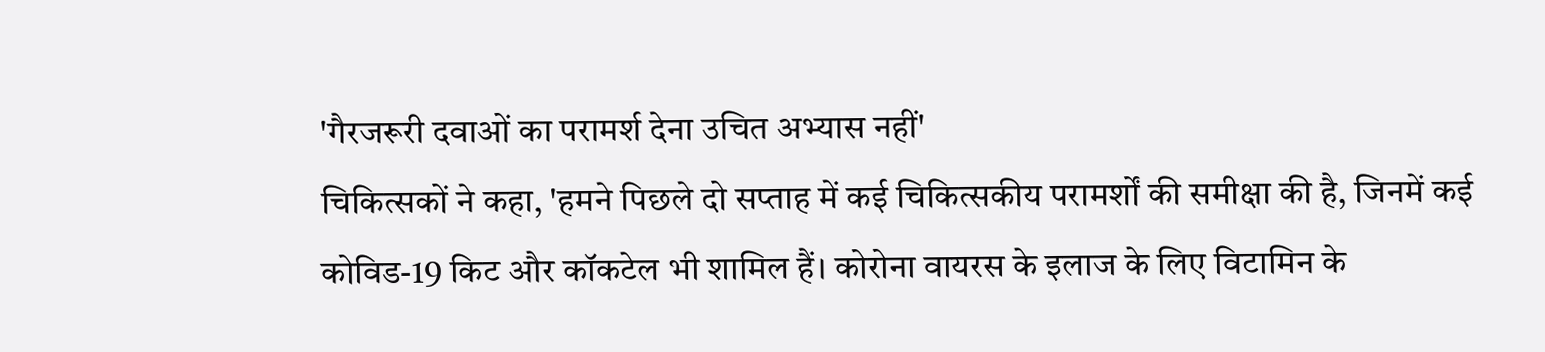'गैरजरूरी दवाओं का परामर्श देना उचित अभ्यास नहीं'
चिकित्सकों ने कहा, 'हमने पिछले दो सप्ताह में कई चिकित्सकीय परामर्शों की समीक्षा की है, जिनमें कई कोविड-19 किट और कॉकटेल भी शामिल हैं। कोरोना वायरस के इलाज के लिए विटामिन के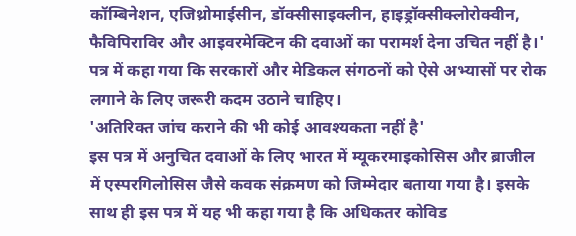कॉम्बिनेशन, एजिथ्रोमाईसीन, डॉक्सीसाइक्लीन, हाइड्रॉक्सीक्लोरोक्वीन, फैविपिराविर और आइवरमेक्टिन की दवाओं का परामर्श देना उचित नहीं है।' पत्र में कहा गया कि सरकारों और मेडिकल संगठनों को ऐसे अभ्यासों पर रोक लगाने के लिए जरूरी कदम उठाने चाहिए।
'अतिरिक्त जांच कराने की भी कोई आवश्यकता नहीं है'
इस पत्र में अनुचित दवाओं के लिए भारत में म्यूकरमाइकोसिस और ब्राजील में एस्परगिलोसिस जैसे कवक संक्रमण को जिम्मेदार बताया गया है। इसके साथ ही इस पत्र में यह भी कहा गया है कि अधिकतर कोविड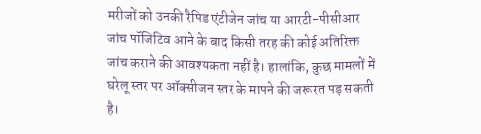मरीजों को उनकी रैपिड एंटीजेन जांच या आरटी-पीसीआर जांच पॉजिटिव आने के बाद किसी तरह की कोई अतिरिक्त जांच कराने की आवश्यकता नहीं है। हालांकि, कुछ मामलों में घरेलू स्तर पर ऑक्सीजन स्तर के मापने की जरूरत पड़ सकती है।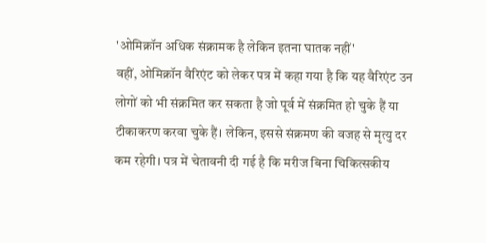'ओमिक्रॉन अधिक संक्रामक है लेकिन इतना घातक नहीं'
वहीं, ओमिक्रॉन वैरिएंट को लेकर पत्र में कहा गया है कि यह वैरिएंट उन लोगों को भी संक्रमित कर सकता है जो पूर्व में संक्रमित हो चुके हैं या टीकाकरण करवा चुके हैं। लेकिन, इससे संक्रमण की वजह से मृत्यु दर कम रहेगी। पत्र में चेतावनी दी गई है कि मरीज बिना चिकित्सकीय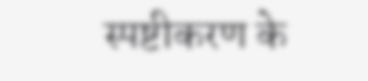स्पष्टीकरण के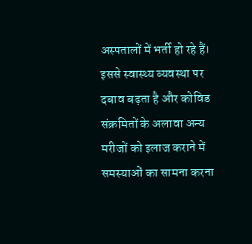अस्पतालों में भर्ती हो रहे हैं। इससे स्वास्थ्य व्यवस्था पर दबाव बढ़ता है और कोविड संक्रमितों के अलावा अन्य मरीजों को इलाज कराने में समस्याओं का सामना करना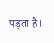पड़ता है।